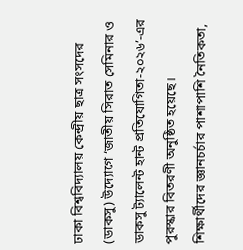ঢাকা বিশ্ববিদ্যালয় কেন্দ্রীয় ছাত্র সংসদের (ডাকসু) উদ্যোগে ‘জাতীয় সিরাত সেমিনার ও ডাকসু ট্যালেন্ট হান্ট প্রতিযোগিতা-২০২৬’-এর পুরস্কার বিতরণী অনুষ্ঠিত হয়েছে। শিক্ষার্থীদের জ্ঞানচর্চার পাশাপাশি নৈতিকতা,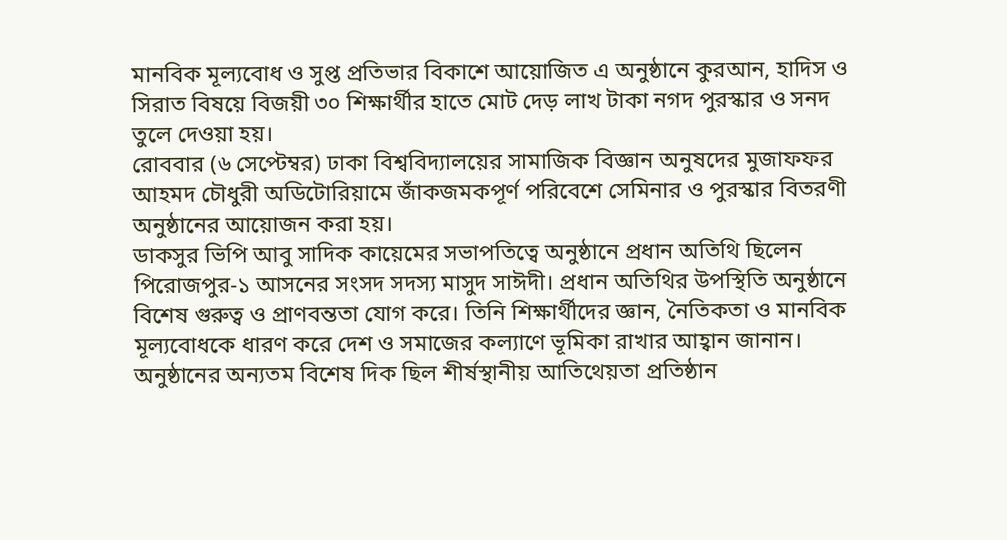মানবিক মূল্যবোধ ও সুপ্ত প্রতিভার বিকাশে আয়োজিত এ অনুষ্ঠানে কুরআন, হাদিস ও সিরাত বিষয়ে বিজয়ী ৩০ শিক্ষার্থীর হাতে মোট দেড় লাখ টাকা নগদ পুরস্কার ও সনদ তুলে দেওয়া হয়।
রোববার (৬ সেপ্টেম্বর) ঢাকা বিশ্ববিদ্যালয়ের সামাজিক বিজ্ঞান অনুষদের মুজাফফর আহমদ চৌধুরী অডিটোরিয়ামে জাঁকজমকপূর্ণ পরিবেশে সেমিনার ও পুরস্কার বিতরণী অনুষ্ঠানের আয়োজন করা হয়।
ডাকসুর ভিপি আবু সাদিক কায়েমের সভাপতিত্বে অনুষ্ঠানে প্রধান অতিথি ছিলেন পিরোজপুর-১ আসনের সংসদ সদস্য মাসুদ সাঈদী। প্রধান অতিথির উপস্থিতি অনুষ্ঠানে বিশেষ গুরুত্ব ও প্রাণবন্ততা যোগ করে। তিনি শিক্ষার্থীদের জ্ঞান, নৈতিকতা ও মানবিক মূল্যবোধকে ধারণ করে দেশ ও সমাজের কল্যাণে ভূমিকা রাখার আহ্বান জানান।
অনুষ্ঠানের অন্যতম বিশেষ দিক ছিল শীর্ষস্থানীয় আতিথেয়তা প্রতিষ্ঠান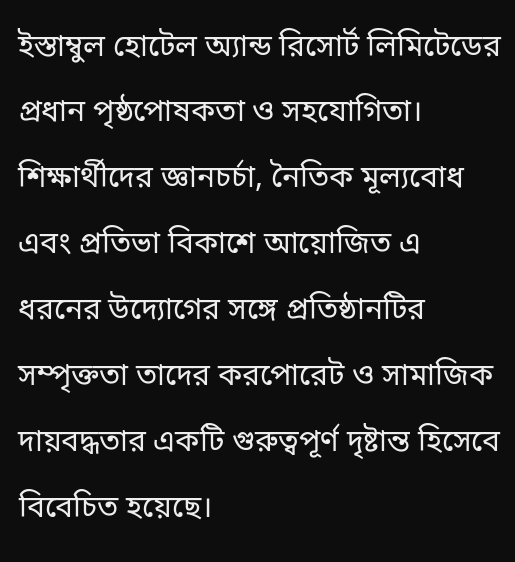ইস্তাম্বুল হোটেল অ্যান্ড রিসোর্ট লিমিটেডের প্রধান পৃষ্ঠপোষকতা ও সহযোগিতা। শিক্ষার্থীদের জ্ঞানচর্চা, নৈতিক মূল্যবোধ এবং প্রতিভা বিকাশে আয়োজিত এ ধরনের উদ্যোগের সঙ্গে প্রতিষ্ঠানটির সম্পৃক্ততা তাদের করপোরেট ও সামাজিক দায়বদ্ধতার একটি গুরুত্বপূর্ণ দৃষ্টান্ত হিসেবে বিবেচিত হয়েছে।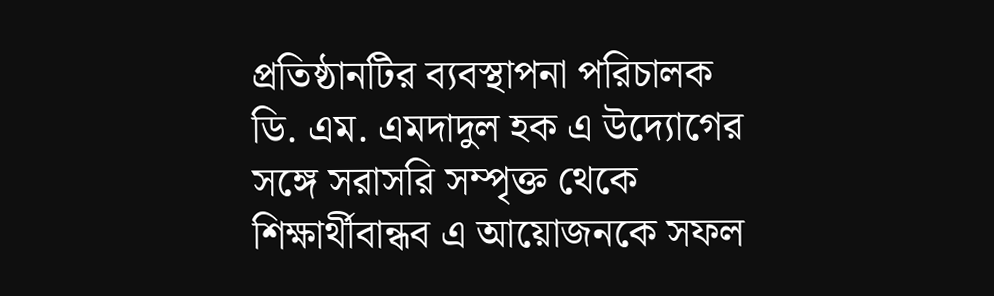প্রতিষ্ঠানটির ব্যবস্থাপনা পরিচালক ডি. এম. এমদাদুল হক এ উদ্যোগের সঙ্গে সরাসরি সম্পৃক্ত থেকে শিক্ষার্থীবান্ধব এ আয়োজনকে সফল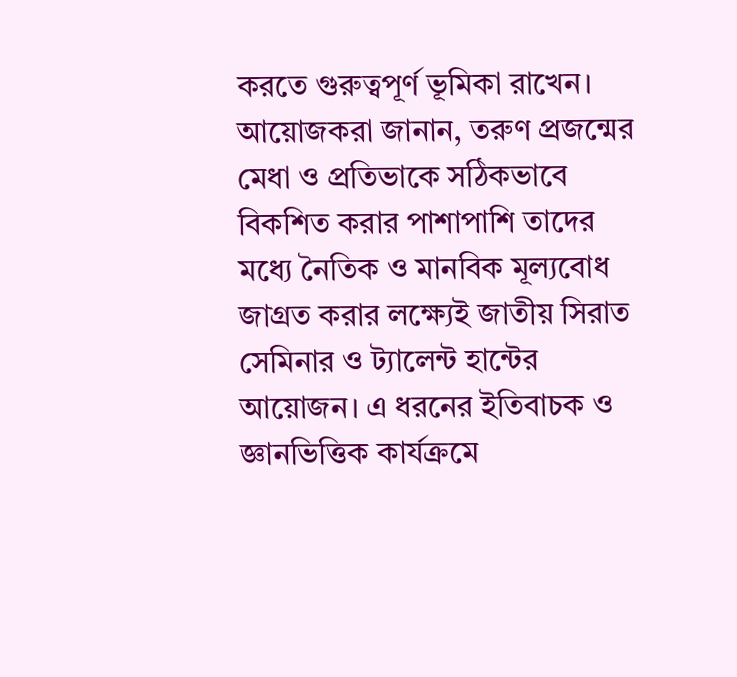করতে গুরুত্বপূর্ণ ভূমিকা রাখেন।
আয়োজকরা জানান, তরুণ প্রজন্মের মেধা ও প্রতিভাকে সঠিকভাবে বিকশিত করার পাশাপাশি তাদের মধ্যে নৈতিক ও মানবিক মূল্যবোধ জাগ্রত করার লক্ষ্যেই জাতীয় সিরাত সেমিনার ও ট্যালেন্ট হান্টের আয়োজন। এ ধরনের ইতিবাচক ও জ্ঞানভিত্তিক কার্যক্রমে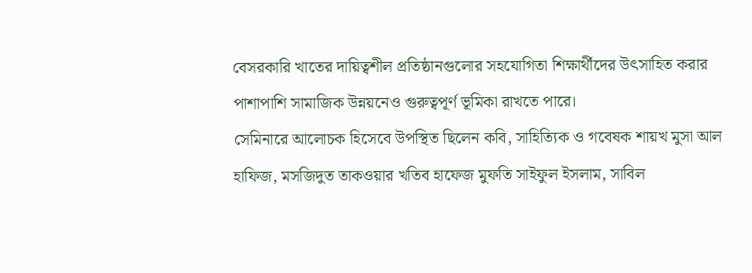বেসরকারি খাতের দায়িত্বশীল প্রতিষ্ঠানগুলোর সহযোগিতা শিক্ষার্থীদের উৎসাহিত করার পাশাপাশি সামাজিক উন্নয়নেও গুরুত্বপূর্ণ ভূমিকা রাখতে পারে।
সেমিনারে আলোচক হিসেবে উপস্থিত ছিলেন কবি, সাহিত্যিক ও গবেষক শায়খ মুসা আল হাফিজ, মসজিদুত তাকওয়ার খতিব হাফেজ মুফতি সাইফুল ইসলাম, সাবিল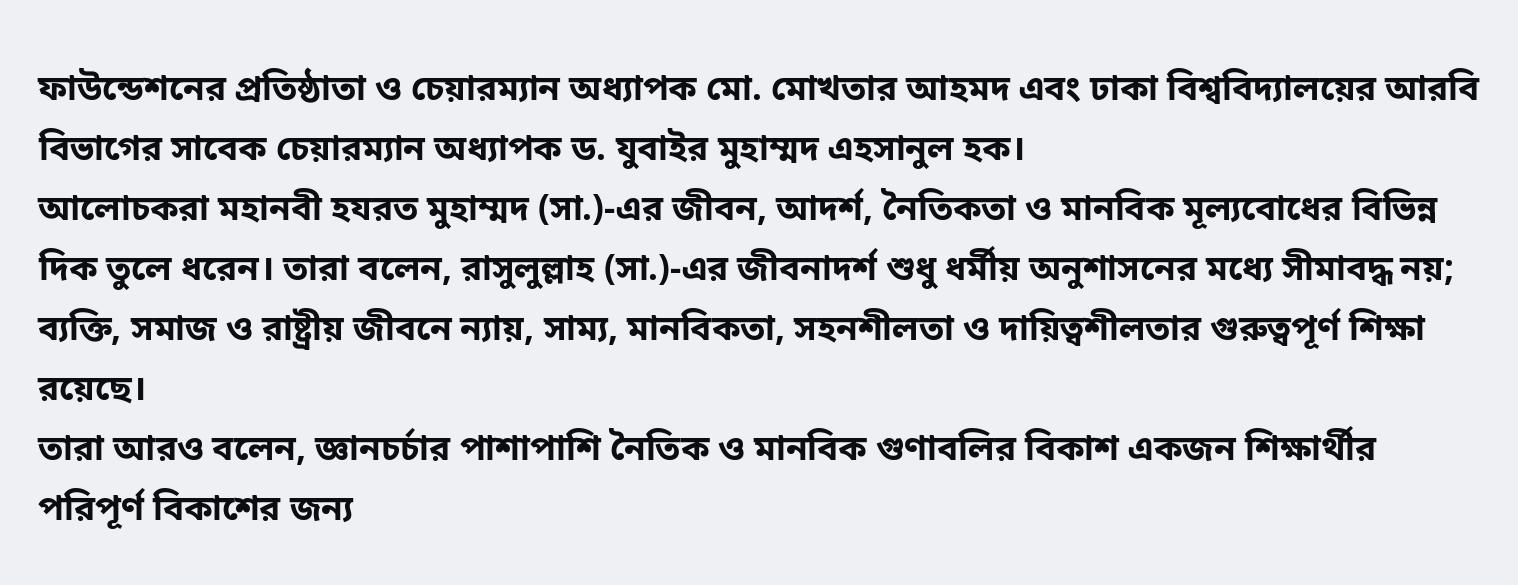ফাউন্ডেশনের প্রতিষ্ঠাতা ও চেয়ারম্যান অধ্যাপক মো. মোখতার আহমদ এবং ঢাকা বিশ্ববিদ্যালয়ের আরবি বিভাগের সাবেক চেয়ারম্যান অধ্যাপক ড. যুবাইর মুহাম্মদ এহসানুল হক।
আলোচকরা মহানবী হযরত মুহাম্মদ (সা.)-এর জীবন, আদর্শ, নৈতিকতা ও মানবিক মূল্যবোধের বিভিন্ন দিক তুলে ধরেন। তারা বলেন, রাসুলুল্লাহ (সা.)-এর জীবনাদর্শ শুধু ধর্মীয় অনুশাসনের মধ্যে সীমাবদ্ধ নয়; ব্যক্তি, সমাজ ও রাষ্ট্রীয় জীবনে ন্যায়, সাম্য, মানবিকতা, সহনশীলতা ও দায়িত্বশীলতার গুরুত্বপূর্ণ শিক্ষা রয়েছে।
তারা আরও বলেন, জ্ঞানচর্চার পাশাপাশি নৈতিক ও মানবিক গুণাবলির বিকাশ একজন শিক্ষার্থীর পরিপূর্ণ বিকাশের জন্য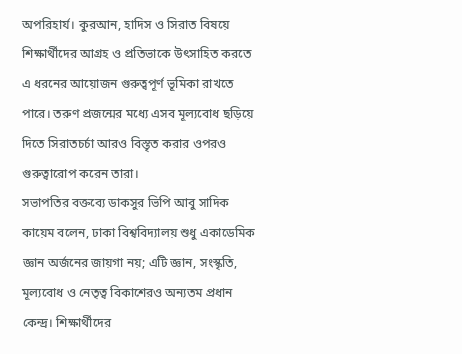অপরিহার্য। কুরআন, হাদিস ও সিরাত বিষয়ে শিক্ষার্থীদের আগ্রহ ও প্রতিভাকে উৎসাহিত করতে এ ধরনের আয়োজন গুরুত্বপূর্ণ ভূমিকা রাখতে পারে। তরুণ প্রজন্মের মধ্যে এসব মূল্যবোধ ছড়িয়ে দিতে সিরাতচর্চা আরও বিস্তৃত করার ওপরও গুরুত্বারোপ করেন তারা।
সভাপতির বক্তব্যে ডাকসুর ভিপি আবু সাদিক কায়েম বলেন, ঢাকা বিশ্ববিদ্যালয় শুধু একাডেমিক জ্ঞান অর্জনের জায়গা নয়; এটি জ্ঞান, সংস্কৃতি, মূল্যবোধ ও নেতৃত্ব বিকাশেরও অন্যতম প্রধান কেন্দ্র। শিক্ষার্থীদের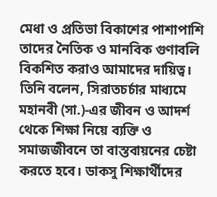মেধা ও প্রতিভা বিকাশের পাশাপাশি তাদের নৈতিক ও মানবিক গুণাবলি বিকশিত করাও আমাদের দায়িত্ব।
তিনি বলেন, সিরাতচর্চার মাধ্যমে মহানবী (সা.)-এর জীবন ও আদর্শ থেকে শিক্ষা নিয়ে ব্যক্তি ও সমাজজীবনে তা বাস্তবায়নের চেষ্টা করতে হবে। ডাকসু শিক্ষার্থীদের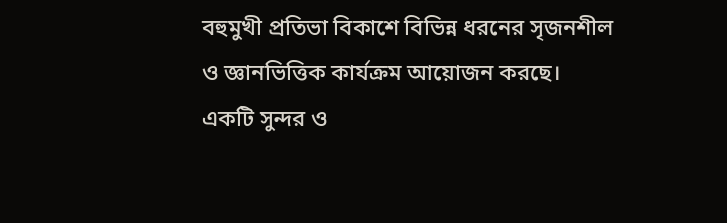বহুমুখী প্রতিভা বিকাশে বিভিন্ন ধরনের সৃজনশীল ও জ্ঞানভিত্তিক কার্যক্রম আয়োজন করছে।
একটি সুন্দর ও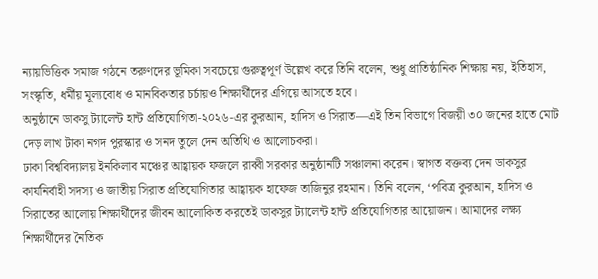ন্যায়ভিত্তিক সমাজ গঠনে তরুণদের ভূমিকা সবচেয়ে গুরুত্বপূর্ণ উল্লেখ করে তিনি বলেন, শুধু প্রাতিষ্ঠানিক শিক্ষায় নয়, ইতিহাস, সংস্কৃতি, ধর্মীয় মূল্যবোধ ও মানবিকতার চর্চায়ও শিক্ষার্থীদের এগিয়ে আসতে হবে।
অনুষ্ঠানে ডাকসু ট্যালেন্ট হান্ট প্রতিযোগিতা-২০২৬-এর কুরআন, হাদিস ও সিরাত—এই তিন বিভাগে বিজয়ী ৩০ জনের হাতে মোট দেড় লাখ টাকা নগদ পুরস্কার ও সনদ তুলে দেন অতিথি ও আলোচকরা।
ঢাকা বিশ্ববিদ্যালয় ইনকিলাব মঞ্চের আহ্বায়ক ফজলে রাব্বী সরকার অনুষ্ঠানটি সঞ্চালনা করেন। স্বাগত বক্তব্য দেন ডাকসুর কার্যনির্বাহী সদস্য ও জাতীয় সিরাত প্রতিযোগিতার আহ্বায়ক হাফেজ তাজিনুর রহমান। তিনি বলেন, ‘পবিত্র কুরআন, হাদিস ও সিরাতের আলোয় শিক্ষার্থীদের জীবন আলোকিত করতেই ডাকসুর ট্যালেন্ট হান্ট প্রতিযোগিতার আয়োজন। আমাদের লক্ষ্য শিক্ষার্থীদের নৈতিক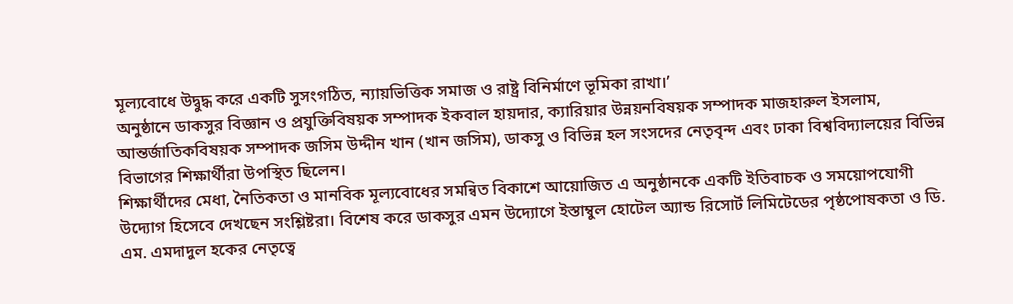মূল্যবোধে উদ্বুদ্ধ করে একটি সুসংগঠিত, ন্যায়ভিত্তিক সমাজ ও রাষ্ট্র বিনির্মাণে ভূমিকা রাখা।’
অনুষ্ঠানে ডাকসুর বিজ্ঞান ও প্রযুক্তিবিষয়ক সম্পাদক ইকবাল হায়দার, ক্যারিয়ার উন্নয়নবিষয়ক সম্পাদক মাজহারুল ইসলাম, আন্তর্জাতিকবিষয়ক সম্পাদক জসিম উদ্দীন খান (খান জসিম), ডাকসু ও বিভিন্ন হল সংসদের নেতৃবৃন্দ এবং ঢাকা বিশ্ববিদ্যালয়ের বিভিন্ন বিভাগের শিক্ষার্থীরা উপস্থিত ছিলেন।
শিক্ষার্থীদের মেধা, নৈতিকতা ও মানবিক মূল্যবোধের সমন্বিত বিকাশে আয়োজিত এ অনুষ্ঠানকে একটি ইতিবাচক ও সময়োপযোগী উদ্যোগ হিসেবে দেখছেন সংশ্লিষ্টরা। বিশেষ করে ডাকসুর এমন উদ্যোগে ইস্তাম্বুল হোটেল অ্যান্ড রিসোর্ট লিমিটেডের পৃষ্ঠপোষকতা ও ডি. এম. এমদাদুল হকের নেতৃত্বে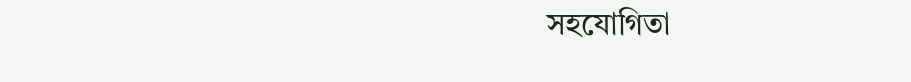সহযোগিতা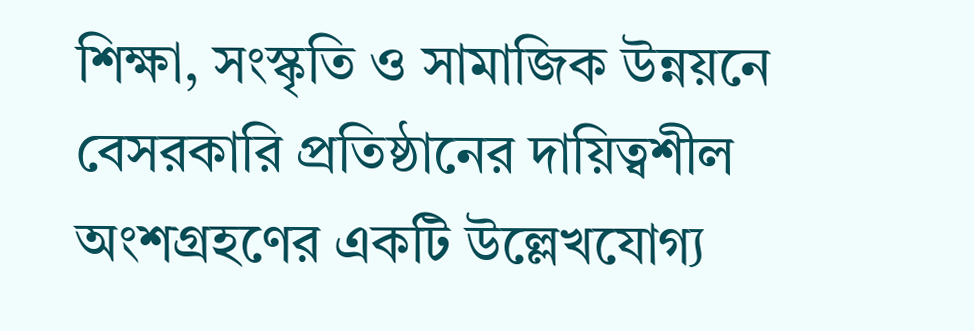শিক্ষা, সংস্কৃতি ও সামাজিক উন্নয়নে বেসরকারি প্রতিষ্ঠানের দায়িত্বশীল অংশগ্রহণের একটি উল্লেখযোগ্য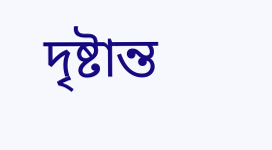দৃষ্টান্ত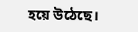হয়ে উঠেছে।